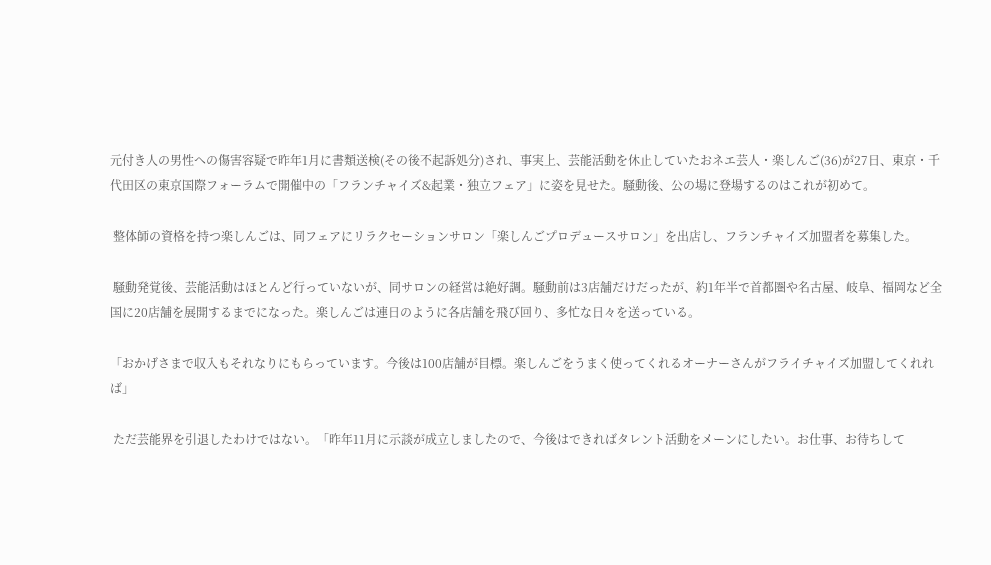元付き人の男性への傷害容疑で昨年1月に書類送検(その後不起訴処分)され、事実上、芸能活動を休止していたおネエ芸人・楽しんご(36)が27日、東京・千代田区の東京国際フォーラムで開催中の「フランチャイズ&起業・独立フェア」に姿を見せた。騒動後、公の場に登場するのはこれが初めて。

 整体師の資格を持つ楽しんごは、同フェアにリラクセーションサロン「楽しんごプロデュースサロン」を出店し、フランチャイズ加盟者を募集した。

 騒動発覚後、芸能活動はほとんど行っていないが、同サロンの経営は絶好調。騒動前は3店舗だけだったが、約1年半で首都圏や名古屋、岐阜、福岡など全国に20店舗を展開するまでになった。楽しんごは連日のように各店舗を飛び回り、多忙な日々を送っている。

「おかげさまで収入もそれなりにもらっています。今後は100店舗が目標。楽しんごをうまく使ってくれるオーナーさんがフライチャイズ加盟してくれれば」

 ただ芸能界を引退したわけではない。「昨年11月に示談が成立しましたので、今後はできればタレント活動をメーンにしたい。お仕事、お待ちして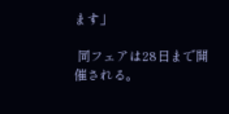ます」

 同フェアは28日まで開催される。